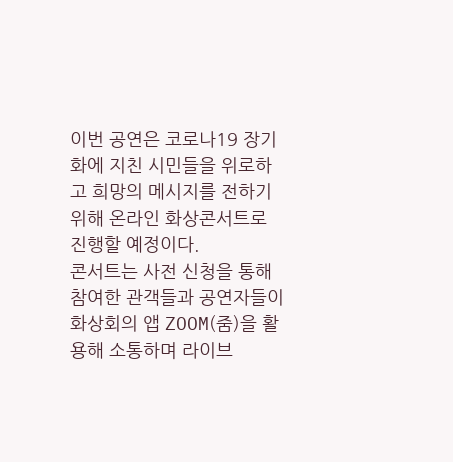이번 공연은 코로나19 장기화에 지친 시민들을 위로하고 희망의 메시지를 전하기 위해 온라인 화상콘서트로 진행할 예정이다.
콘서트는 사전 신청을 통해 참여한 관객들과 공연자들이 화상회의 앱 ZOOM(줌)을 활용해 소통하며 라이브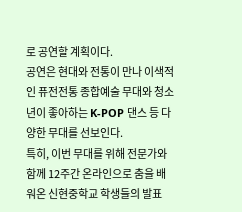로 공연할 계획이다.
공연은 현대와 전통이 만나 이색적인 퓨전전통 종합예술 무대와 청소년이 좋아하는 K-POP 댄스 등 다양한 무대를 선보인다.
특히, 이번 무대를 위해 전문가와 함께 12주간 온라인으로 춤을 배워온 신현중학교 학생들의 발표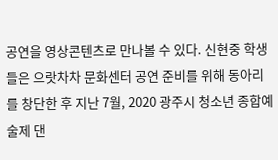공연을 영상콘텐츠로 만나볼 수 있다. 신현중 학생들은 으랏차차 문화센터 공연 준비를 위해 동아리를 창단한 후 지난 7월, 2020 광주시 청소년 종합예술제 댄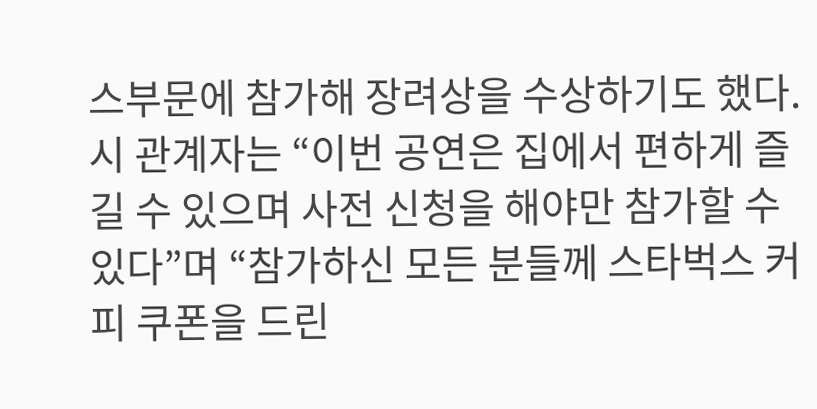스부문에 참가해 장려상을 수상하기도 했다.
시 관계자는 “이번 공연은 집에서 편하게 즐길 수 있으며 사전 신청을 해야만 참가할 수 있다”며 “참가하신 모든 분들께 스타벅스 커피 쿠폰을 드린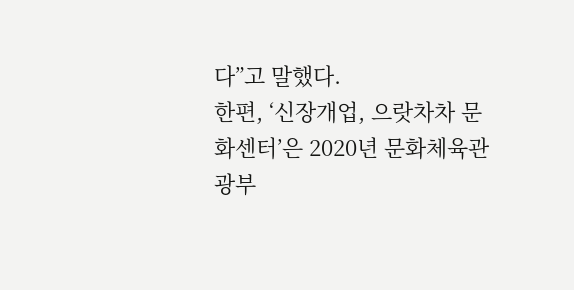다”고 말했다.
한편, ‘신장개업, 으랏차차 문화센터’은 2020년 문화체육관광부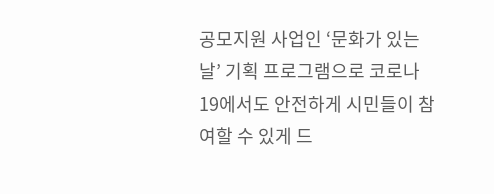공모지원 사업인 ‘문화가 있는 날’ 기획 프로그램으로 코로나19에서도 안전하게 시민들이 참여할 수 있게 드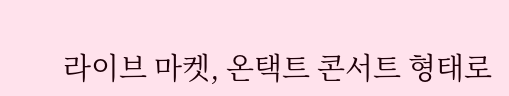라이브 마켓, 온택트 콘서트 형태로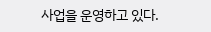사업을 운영하고 있다.